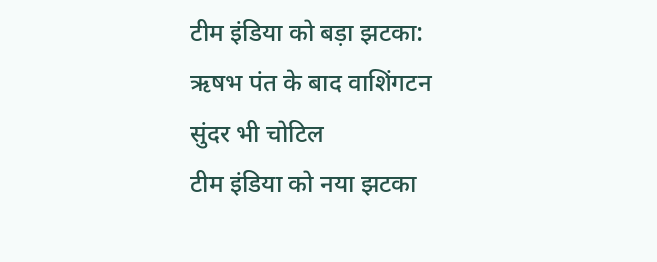टीम इंडिया को बड़ा झटका: ऋषभ पंत के बाद वाशिंगटन सुंदर भी चोटिल
टीम इंडिया को नया झटका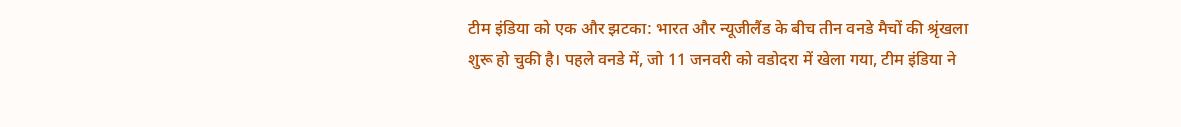टीम इंडिया को एक और झटका: भारत और न्यूजीलैंड के बीच तीन वनडे मैचों की श्रृंखला शुरू हो चुकी है। पहले वनडे में, जो 11 जनवरी को वडोदरा में खेला गया, टीम इंडिया ने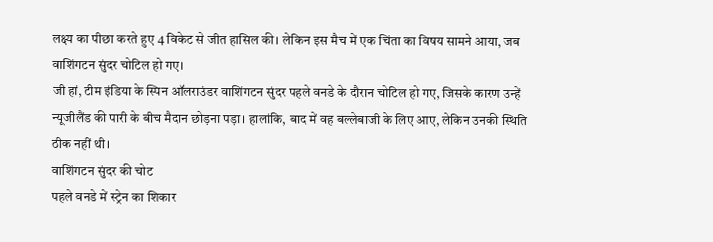लक्ष्य का पीछा करते हुए 4 विकेट से जीत हासिल की। लेकिन इस मैच में एक चिंता का विषय सामने आया, जब वाशिंगटन सुंदर चोटिल हो गए।
जी हां, टीम इंडिया के स्पिन ऑलराउंडर वाशिंगटन सुंदर पहले वनडे के दौरान चोटिल हो गए, जिसके कारण उन्हें न्यूजीलैंड की पारी के बीच मैदान छोड़ना पड़ा। हालांकि, बाद में वह बल्लेबाजी के लिए आए, लेकिन उनकी स्थिति ठीक नहीं थी।
वाशिंगटन सुंदर की चोट
पहले वनडे में स्ट्रेन का शिकार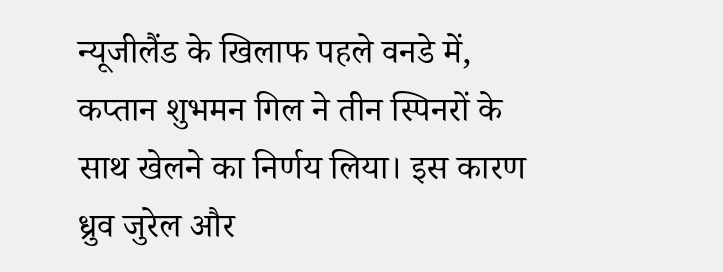न्यूजीलैंड के खिलाफ पहले वनडे में, कप्तान शुभमन गिल ने तीन स्पिनरों के साथ खेलने का निर्णय लिया। इस कारण ध्रुव जुरेल और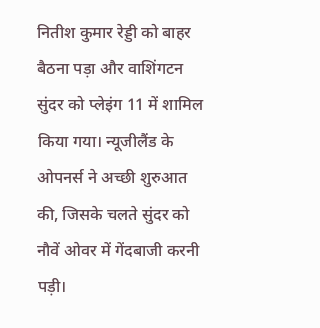नितीश कुमार रेड्डी को बाहर बैठना पड़ा और वाशिंगटन सुंदर को प्लेइंग 11 में शामिल किया गया। न्यूजीलैंड के ओपनर्स ने अच्छी शुरुआत की, जिसके चलते सुंदर को नौवें ओवर में गेंदबाजी करनी पड़ी।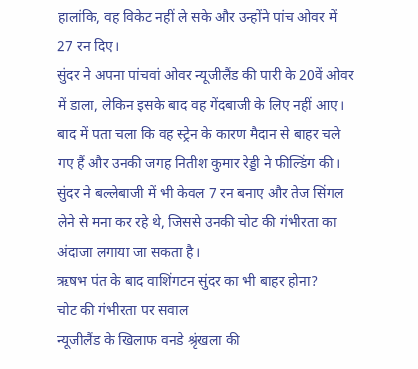हालांकि, वह विकेट नहीं ले सके और उन्होंने पांच ओवर में 27 रन दिए।
सुंदर ने अपना पांचवां ओवर न्यूजीलैंड की पारी के 20वें ओवर में डाला, लेकिन इसके बाद वह गेंदबाजी के लिए नहीं आए। बाद में पता चला कि वह स्ट्रेन के कारण मैदान से बाहर चले गए हैं और उनकी जगह नितीश कुमार रेड्डी ने फील्डिंग की।
सुंदर ने बल्लेबाजी में भी केवल 7 रन बनाए और तेज सिंगल लेने से मना कर रहे थे, जिससे उनकी चोट की गंभीरता का अंदाजा लगाया जा सकता है।
ऋषभ पंत के बाद वाशिंगटन सुंदर का भी बाहर होना?
चोट की गंभीरता पर सवाल
न्यूजीलैंड के खिलाफ वनडे श्रृंखला की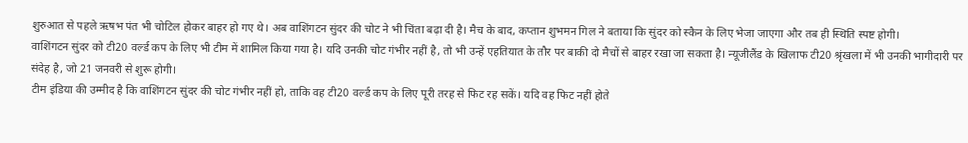शुरुआत से पहले ऋषभ पंत भी चोटिल होकर बाहर हो गए थे। अब वाशिंगटन सुंदर की चोट ने भी चिंता बढ़ा दी है। मैच के बाद, कप्तान शुभमन गिल ने बताया कि सुंदर को स्कैन के लिए भेजा जाएगा और तब ही स्थिति स्पष्ट होगी।
वाशिंगटन सुंदर को टी20 वर्ल्ड कप के लिए भी टीम में शामिल किया गया है। यदि उनकी चोट गंभीर नहीं है, तो भी उन्हें एहतियात के तौर पर बाकी दो मैचों से बाहर रखा जा सकता है। न्यूजीलैंड के खिलाफ टी20 श्रृंखला में भी उनकी भागीदारी पर संदेह है, जो 21 जनवरी से शुरू होगी।
टीम इंडिया की उम्मीद है कि वाशिंगटन सुंदर की चोट गंभीर नहीं हो, ताकि वह टी20 वर्ल्ड कप के लिए पूरी तरह से फिट रह सकें। यदि वह फिट नहीं होते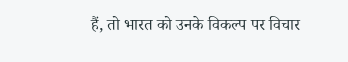हैं, तो भारत को उनके विकल्प पर विचार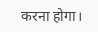करना होगा।